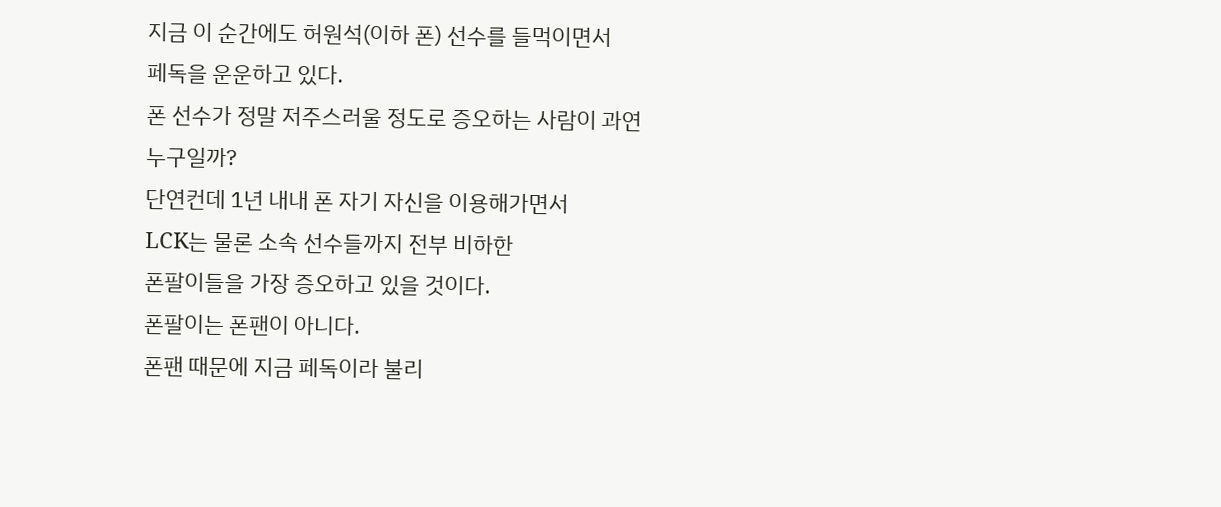지금 이 순간에도 허원석(이하 폰) 선수를 들먹이면서
페독을 운운하고 있다.
폰 선수가 정말 저주스러울 정도로 증오하는 사람이 과연
누구일까?
단연컨데 1년 내내 폰 자기 자신을 이용해가면서
LCK는 물론 소속 선수들까지 전부 비하한
폰팔이들을 가장 증오하고 있을 것이다.
폰팔이는 폰팬이 아니다.
폰팬 때문에 지금 페독이라 불리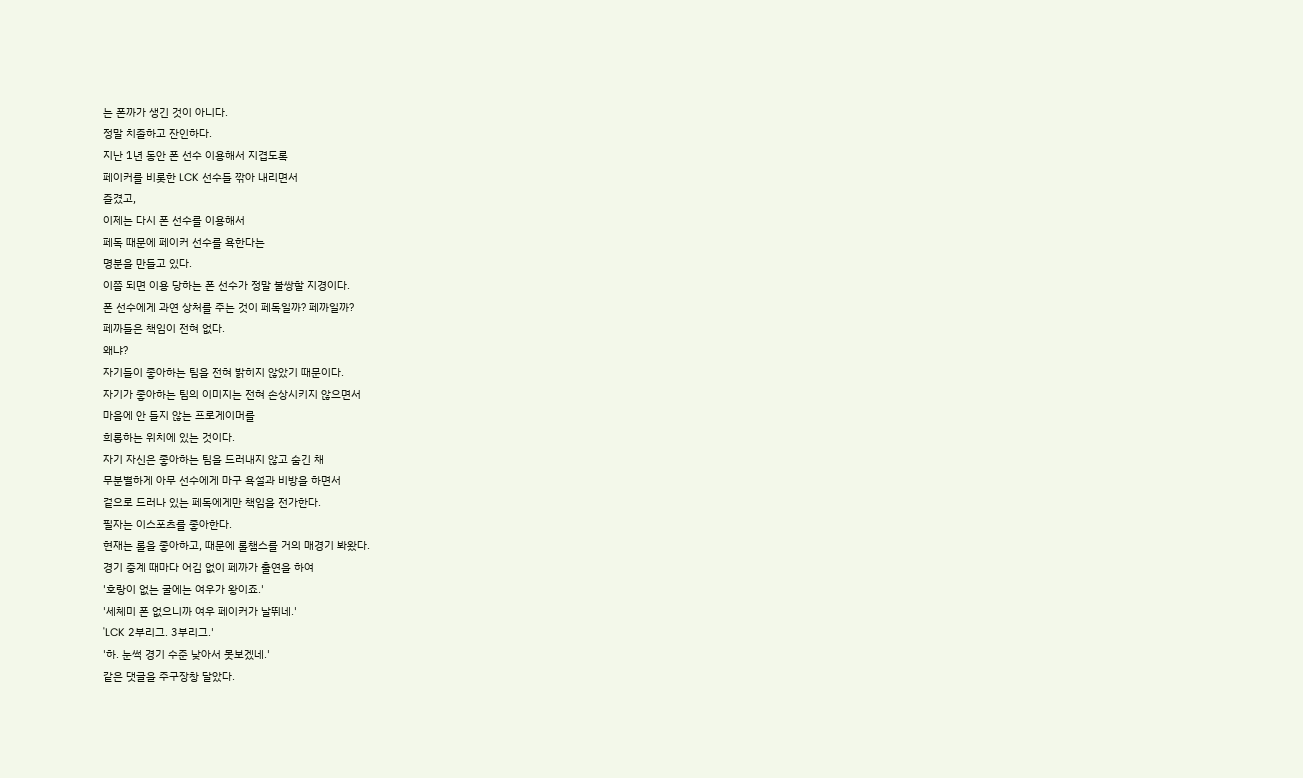는 폰까가 생긴 것이 아니다.
정말 치졸하고 잔인하다.
지난 1년 동안 폰 선수 이용해서 지겹도록
페이커를 비롯한 LCK 선수들 깎아 내리면서
즐겼고,
이제는 다시 폰 선수를 이용해서
페독 때문에 페이커 선수를 욕한다는
명분을 만들고 있다.
이쯤 되면 이용 당하는 폰 선수가 정말 불쌍할 지경이다.
폰 선수에게 과연 상처를 주는 것이 페독일까? 페까일까?
페까들은 책임이 전혀 없다.
왜냐?
자기들이 좋아하는 팀을 전혀 밝히지 않았기 때문이다.
자기가 좋아하는 팀의 이미지는 전혀 손상시키지 않으면서
마음에 안 들지 않는 프로게이머를
희롱하는 위치에 있는 것이다.
자기 자신은 좋아하는 팀을 드러내지 않고 숨긴 채
무분별하게 아무 선수에게 마구 욕설과 비방을 하면서
겉으로 드러나 있는 페독에게만 책임을 전가한다.
필자는 이스포츠를 좋아한다.
현재는 롤을 좋아하고, 때문에 롤챔스를 거의 매경기 봐왔다.
경기 중계 때마다 어김 없이 페까가 출연을 하여
'호랑이 없는 굴에는 여우가 왕이죠.'
'세체미 폰 없으니까 여우 페이커가 날뛰네.'
'LCK 2부리그. 3부리그.'
'하. 눈썩 경기 수준 낮아서 못보겠네.'
같은 댓글을 주구장창 달았다.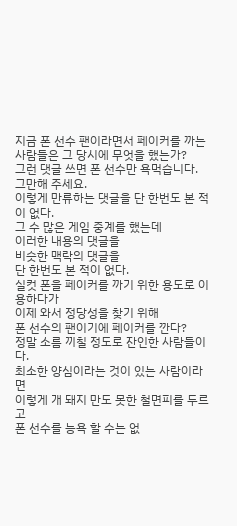지금 폰 선수 팬이라면서 페이커를 까는
사람들은 그 당시에 무엇을 했는가?
그런 댓글 쓰면 폰 선수만 욕먹습니다.
그만해 주세요.
이렇게 만류하는 댓글을 단 한번도 본 적이 없다.
그 수 많은 게임 중계를 했는데
이러한 내용의 댓글을
비슷한 맥락의 댓글을
단 한번도 본 적이 없다.
실컷 폰을 페이커를 까기 위한 용도로 이용하다가
이제 와서 정당성을 찾기 위해
폰 선수의 팬이기에 페이커를 깐다?
정말 소름 끼칠 정도로 잔인한 사람들이다.
최소한 양심이라는 것이 있는 사람이라면
이렇게 개 돼지 만도 못한 철면피를 두르고
폰 선수를 능욕 할 수는 없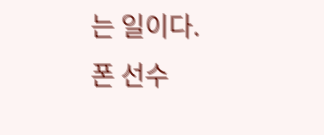는 일이다.
폰 선수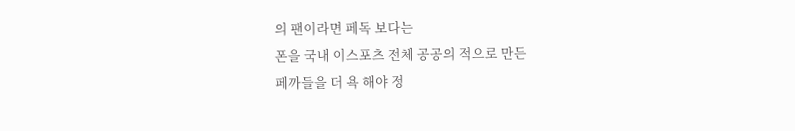의 팬이라면 페독 보다는
폰을 국내 이스포츠 전체 공공의 적으로 만든
페까들을 더 욕 해야 정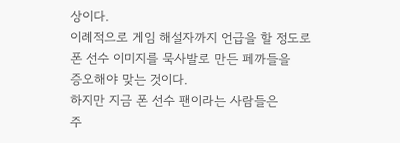상이다.
이례적으로 게임 해설자까지 언급을 할 정도로
폰 선수 이미지를 묵사발로 만든 페까들을
증오해야 맞는 것이다.
하지만 지금 폰 선수 팬이라는 사람들은
주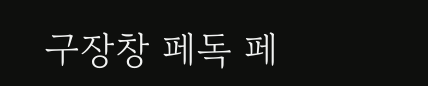구장창 페독 페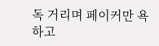독 거리며 페이커만 욕하고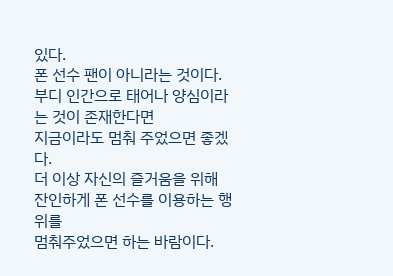있다.
폰 선수 팬이 아니라는 것이다.
부디 인간으로 태어나 양심이라는 것이 존재한다면
지금이라도 멈춰 주었으면 좋겠다.
더 이상 자신의 즐거움을 위해
잔인하게 폰 선수를 이용하는 행위를
멈춰주었으면 하는 바람이다.